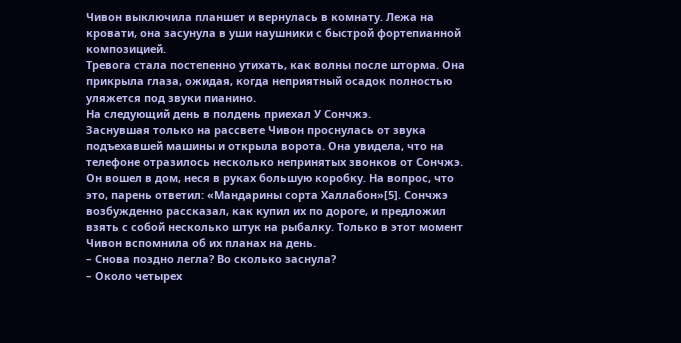Чивон выключила планшет и вернулась в комнату. Лежа на кровати, она засунула в уши наушники с быстрой фортепианной композицией.
Тревога стала постепенно утихать, как волны после шторма. Она прикрыла глаза, ожидая, когда неприятный осадок полностью уляжется под звуки пианино.
На следующий день в полдень приехал У Сончжэ.
Заснувшая только на рассвете Чивон проснулась от звука подъехавшей машины и открыла ворота. Она увидела, что на телефоне отразилось несколько непринятых звонков от Сончжэ.
Он вошел в дом, неся в руках большую коробку. На вопрос, что это, парень ответил: «Мандарины сорта Халлабон»[5]. Сончжэ возбужденно рассказал, как купил их по дороге, и предложил взять с собой несколько штук на рыбалку. Только в этот момент Чивон вспомнила об их планах на день.
– Снова поздно легла? Во сколько заснула?
– Около четырех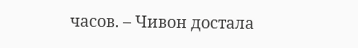часов. – Чивон достала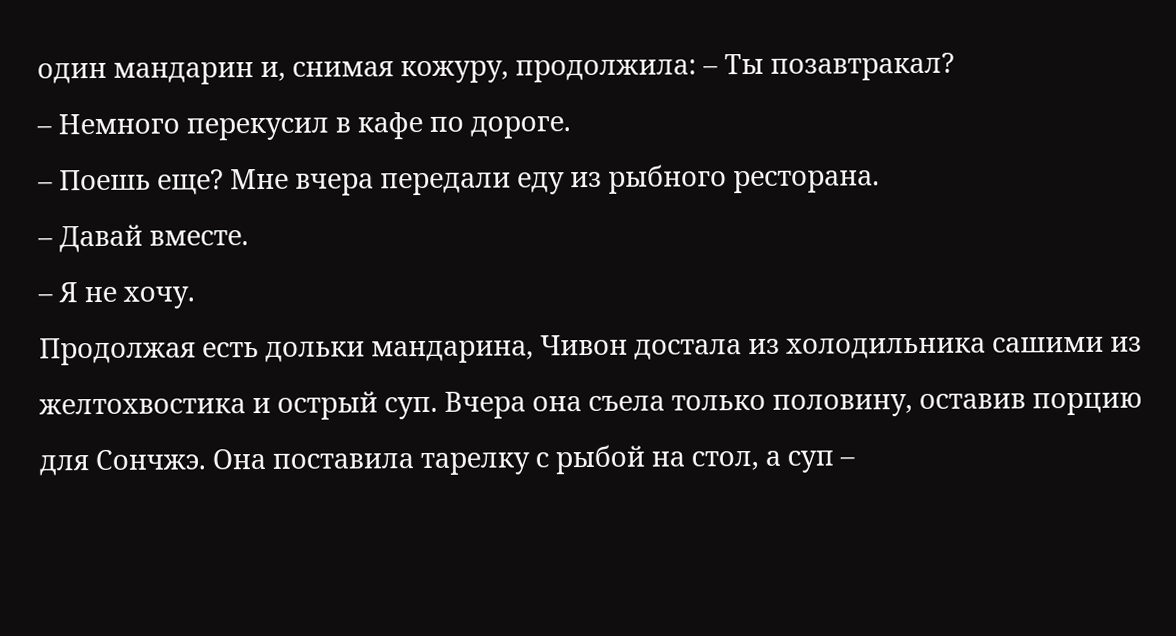один мандарин и, снимая кожуру, продолжила: – Ты позавтракал?
– Немного перекусил в кафе по дороге.
– Поешь еще? Мне вчера передали еду из рыбного ресторана.
– Давай вместе.
– Я не хочу.
Продолжая есть дольки мандарина, Чивон достала из холодильника сашими из желтохвостика и острый суп. Вчера она съела только половину, оставив порцию для Сончжэ. Она поставила тарелку с рыбой на стол, а суп –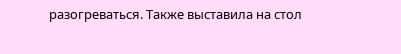разогреваться. Также выставила на стол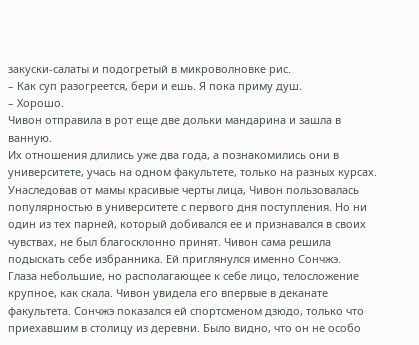закуски-салаты и подогретый в микроволновке рис.
– Как суп разогреется, бери и ешь. Я пока приму душ.
– Хорошо.
Чивон отправила в рот еще две дольки мандарина и зашла в ванную.
Их отношения длились уже два года, а познакомились они в университете, учась на одном факультете, только на разных курсах.
Унаследовав от мамы красивые черты лица, Чивон пользовалась популярностью в университете с первого дня поступления. Но ни один из тех парней, который добивался ее и признавался в своих чувствах, не был благосклонно принят. Чивон сама решила подыскать себе избранника. Ей приглянулся именно Сончжэ.
Глаза небольшие, но располагающее к себе лицо, телосложение крупное, как скала. Чивон увидела его впервые в деканате факультета. Сончжэ показался ей спортсменом дзюдо, только что приехавшим в столицу из деревни. Было видно, что он не особо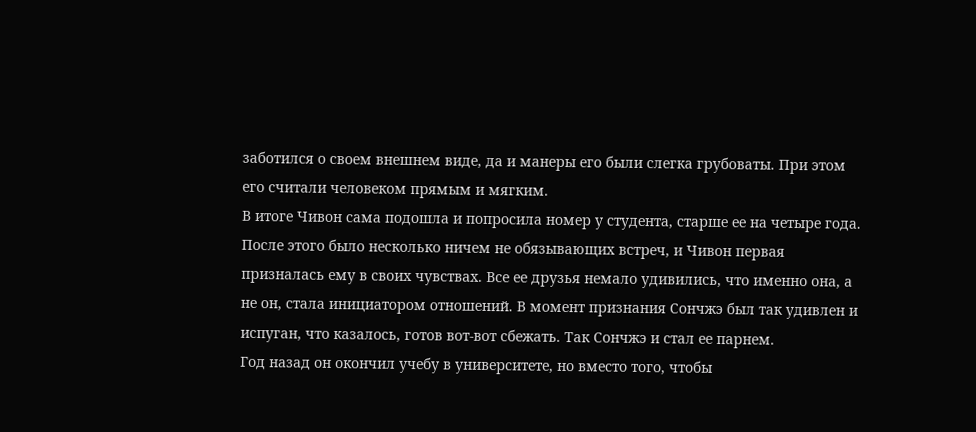заботился о своем внешнем виде, да и манеры его были слегка грубоваты. При этом его считали человеком прямым и мягким.
В итоге Чивон сама подошла и попросила номер у студента, старше ее на четыре года. После этого было несколько ничем не обязывающих встреч, и Чивон первая призналась ему в своих чувствах. Все ее друзья немало удивились, что именно она, а не он, стала инициатором отношений. В момент признания Сончжэ был так удивлен и испуган, что казалось, готов вот-вот сбежать. Так Сончжэ и стал ее парнем.
Год назад он окончил учебу в университете, но вместо того, чтобы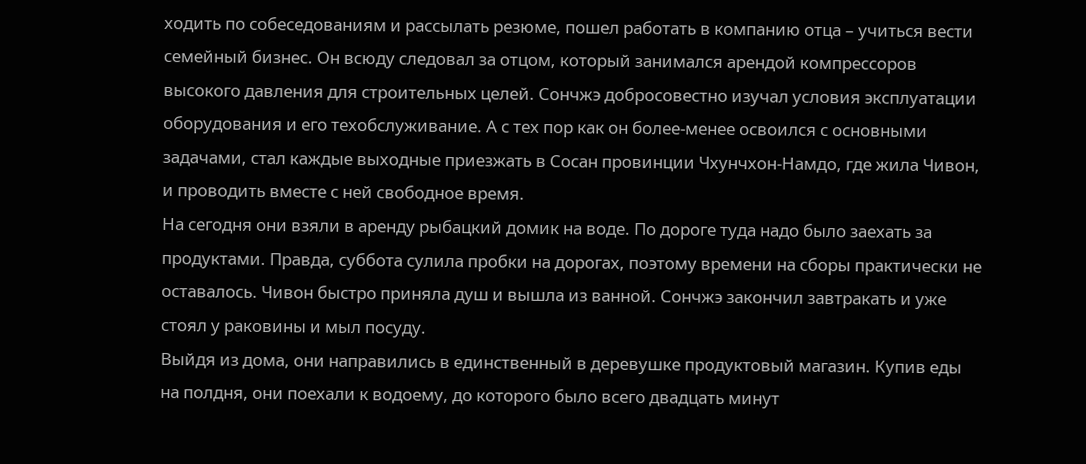ходить по собеседованиям и рассылать резюме, пошел работать в компанию отца – учиться вести семейный бизнес. Он всюду следовал за отцом, который занимался арендой компрессоров высокого давления для строительных целей. Сончжэ добросовестно изучал условия эксплуатации оборудования и его техобслуживание. А с тех пор как он более-менее освоился с основными задачами, стал каждые выходные приезжать в Сосан провинции Чхунчхон-Намдо, где жила Чивон, и проводить вместе с ней свободное время.
На сегодня они взяли в аренду рыбацкий домик на воде. По дороге туда надо было заехать за продуктами. Правда, суббота сулила пробки на дорогах, поэтому времени на сборы практически не оставалось. Чивон быстро приняла душ и вышла из ванной. Сончжэ закончил завтракать и уже стоял у раковины и мыл посуду.
Выйдя из дома, они направились в единственный в деревушке продуктовый магазин. Купив еды на полдня, они поехали к водоему, до которого было всего двадцать минут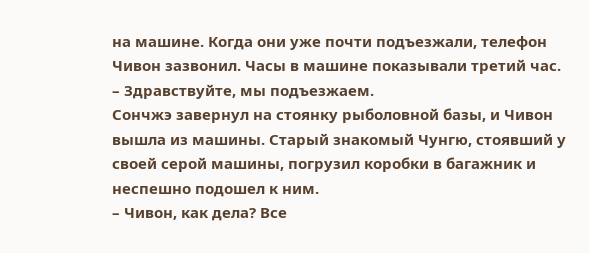на машине. Когда они уже почти подъезжали, телефон Чивон зазвонил. Часы в машине показывали третий час.
– Здравствуйте, мы подъезжаем.
Сончжэ завернул на стоянку рыболовной базы, и Чивон вышла из машины. Старый знакомый Чунгю, стоявший у своей серой машины, погрузил коробки в багажник и неспешно подошел к ним.
– Чивон, как дела? Все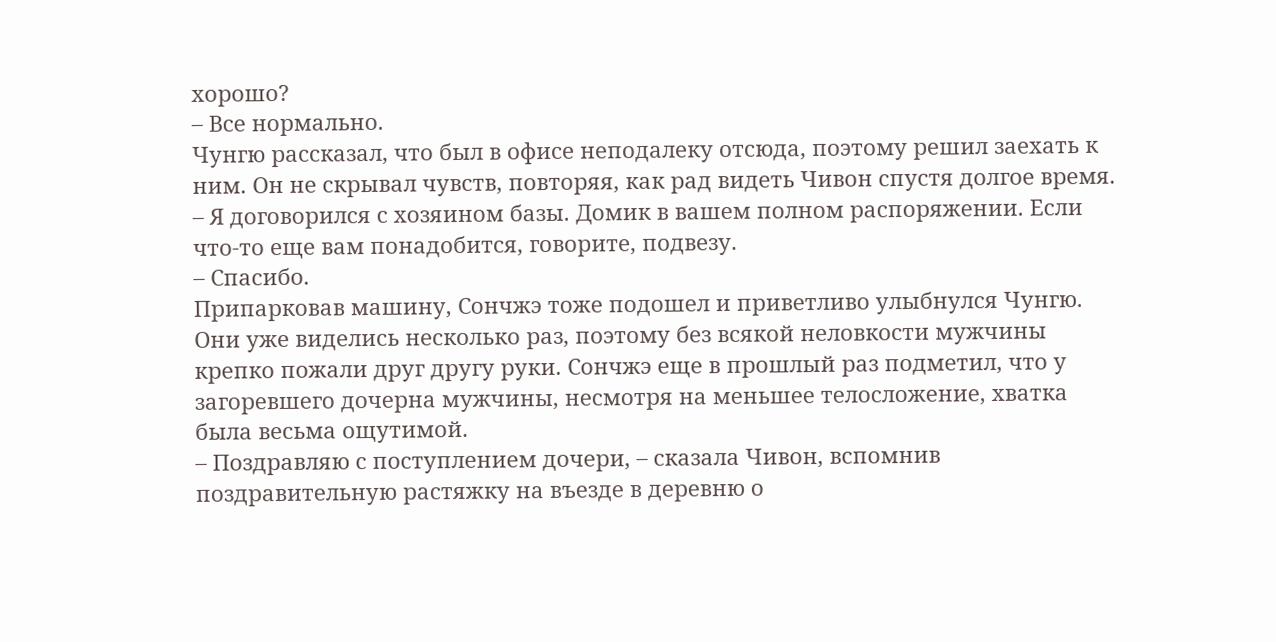хорошо?
– Все нормально.
Чунгю рассказал, что был в офисе неподалеку отсюда, поэтому решил заехать к ним. Он не скрывал чувств, повторяя, как рад видеть Чивон спустя долгое время.
– Я договорился с хозяином базы. Домик в вашем полном распоряжении. Если что-то еще вам понадобится, говорите, подвезу.
– Спасибо.
Припарковав машину, Сончжэ тоже подошел и приветливо улыбнулся Чунгю. Они уже виделись несколько раз, поэтому без всякой неловкости мужчины крепко пожали друг другу руки. Сончжэ еще в прошлый раз подметил, что у загоревшего дочерна мужчины, несмотря на меньшее телосложение, хватка была весьма ощутимой.
– Поздравляю с поступлением дочери, – сказала Чивон, вспомнив поздравительную растяжку на въезде в деревню о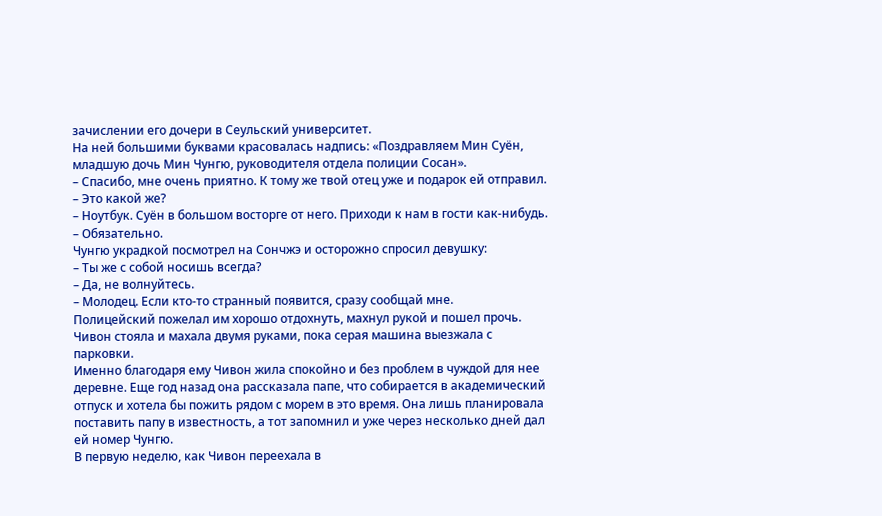зачислении его дочери в Сеульский университет.
На ней большими буквами красовалась надпись: «Поздравляем Мин Суён, младшую дочь Мин Чунгю, руководителя отдела полиции Сосан».
– Спасибо, мне очень приятно. К тому же твой отец уже и подарок ей отправил.
– Это какой же?
– Ноутбук. Суён в большом восторге от него. Приходи к нам в гости как-нибудь.
– Обязательно.
Чунгю украдкой посмотрел на Сончжэ и осторожно спросил девушку:
– Ты же с собой носишь всегда?
– Да, не волнуйтесь.
– Молодец. Если кто-то странный появится, сразу сообщай мне.
Полицейский пожелал им хорошо отдохнуть, махнул рукой и пошел прочь. Чивон стояла и махала двумя руками, пока серая машина выезжала с парковки.
Именно благодаря ему Чивон жила спокойно и без проблем в чуждой для нее деревне. Еще год назад она рассказала папе, что собирается в академический отпуск и хотела бы пожить рядом с морем в это время. Она лишь планировала поставить папу в известность, а тот запомнил и уже через несколько дней дал ей номер Чунгю.
В первую неделю, как Чивон переехала в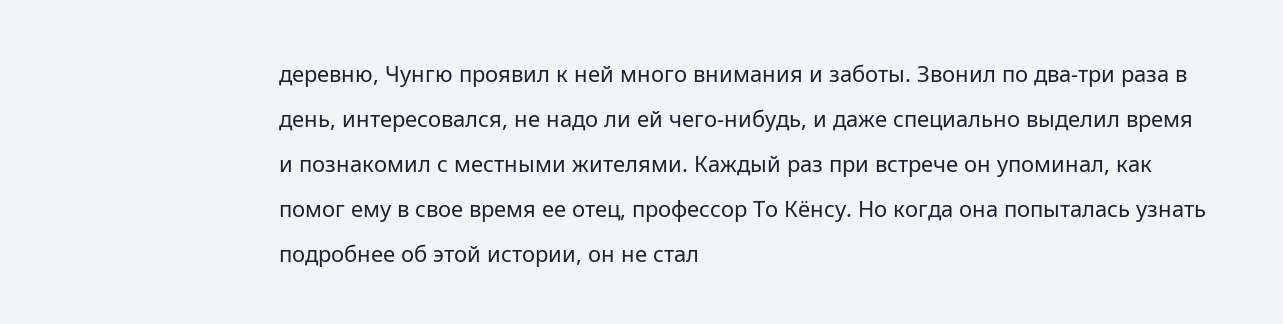деревню, Чунгю проявил к ней много внимания и заботы. Звонил по два-три раза в день, интересовался, не надо ли ей чего-нибудь, и даже специально выделил время и познакомил с местными жителями. Каждый раз при встрече он упоминал, как помог ему в свое время ее отец, профессор То Кёнсу. Но когда она попыталась узнать подробнее об этой истории, он не стал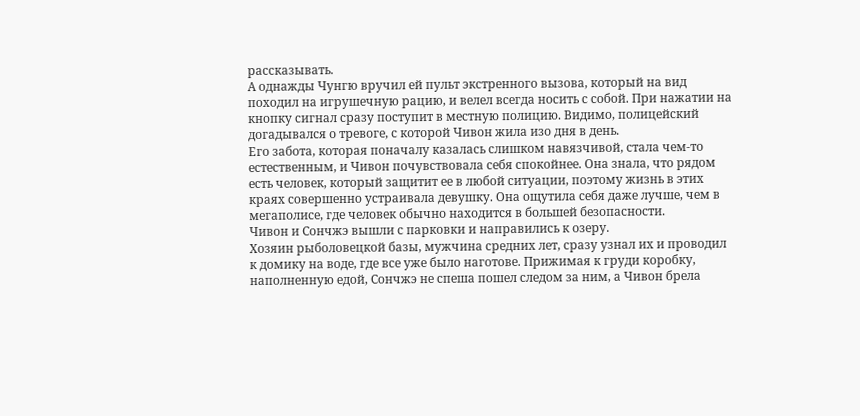рассказывать.
А однажды Чунгю вручил ей пульт экстренного вызова, который на вид походил на игрушечную рацию, и велел всегда носить с собой. При нажатии на кнопку сигнал сразу поступит в местную полицию. Видимо, полицейский догадывался о тревоге, с которой Чивон жила изо дня в день.
Его забота, которая поначалу казалась слишком навязчивой, стала чем-то естественным, и Чивон почувствовала себя спокойнее. Она знала, что рядом есть человек, который защитит ее в любой ситуации, поэтому жизнь в этих краях совершенно устраивала девушку. Она ощутила себя даже лучше, чем в мегаполисе, где человек обычно находится в большей безопасности.
Чивон и Сончжэ вышли с парковки и направились к озеру.
Хозяин рыболовецкой базы, мужчина средних лет, сразу узнал их и проводил к домику на воде, где все уже было наготове. Прижимая к груди коробку, наполненную едой, Сончжэ не спеша пошел следом за ним, а Чивон брела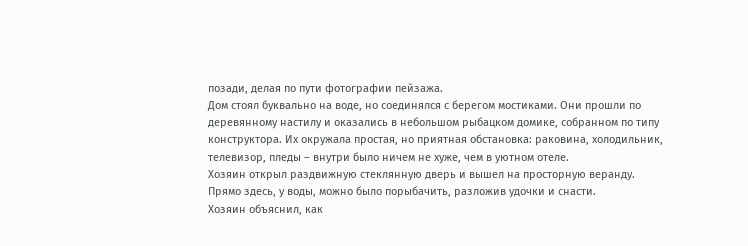позади, делая по пути фотографии пейзажа.
Дом стоял буквально на воде, но соединялся с берегом мостиками. Они прошли по деревянному настилу и оказались в небольшом рыбацком домике, собранном по типу конструктора. Их окружала простая, но приятная обстановка: раковина, холодильник, телевизор, пледы – внутри было ничем не хуже, чем в уютном отеле.
Хозяин открыл раздвижную стеклянную дверь и вышел на просторную веранду. Прямо здесь, у воды, можно было порыбачить, разложив удочки и снасти.
Хозяин объяснил, как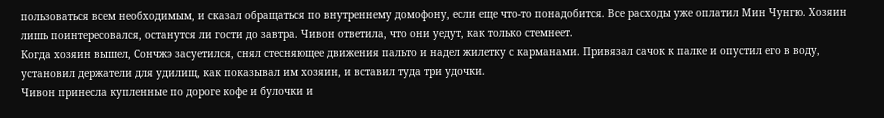пользоваться всем необходимым, и сказал обращаться по внутреннему домофону, если еще что-то понадобится. Все расходы уже оплатил Мин Чунгю. Хозяин лишь поинтересовался, останутся ли гости до завтра. Чивон ответила, что они уедут, как только стемнеет.
Когда хозяин вышел, Сончжэ засуетился, снял стесняющее движения пальто и надел жилетку с карманами. Привязал сачок к палке и опустил его в воду, установил держатели для удилищ, как показывал им хозяин, и вставил туда три удочки.
Чивон принесла купленные по дороге кофе и булочки и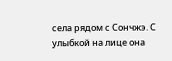села рядом с Сончжэ. С улыбкой на лице она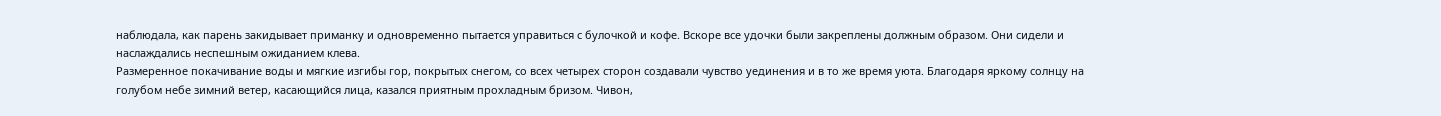наблюдала, как парень закидывает приманку и одновременно пытается управиться с булочкой и кофе. Вскоре все удочки были закреплены должным образом. Они сидели и наслаждались неспешным ожиданием клева.
Размеренное покачивание воды и мягкие изгибы гор, покрытых снегом, со всех четырех сторон создавали чувство уединения и в то же время уюта. Благодаря яркому солнцу на голубом небе зимний ветер, касающийся лица, казался приятным прохладным бризом. Чивон,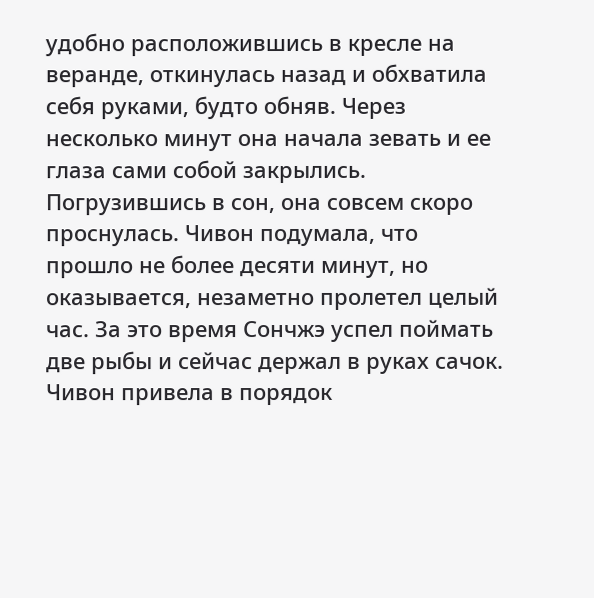удобно расположившись в кресле на веранде, откинулась назад и обхватила себя руками, будто обняв. Через несколько минут она начала зевать и ее глаза сами собой закрылись.
Погрузившись в сон, она совсем скоро проснулась. Чивон подумала, что прошло не более десяти минут, но оказывается, незаметно пролетел целый час. За это время Сончжэ успел поймать две рыбы и сейчас держал в руках сачок. Чивон привела в порядок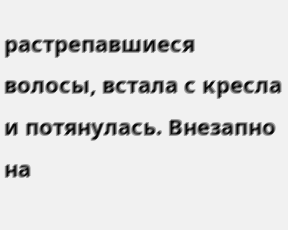растрепавшиеся волосы, встала с кресла и потянулась. Внезапно на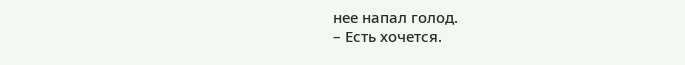нее напал голод.
– Есть хочется.